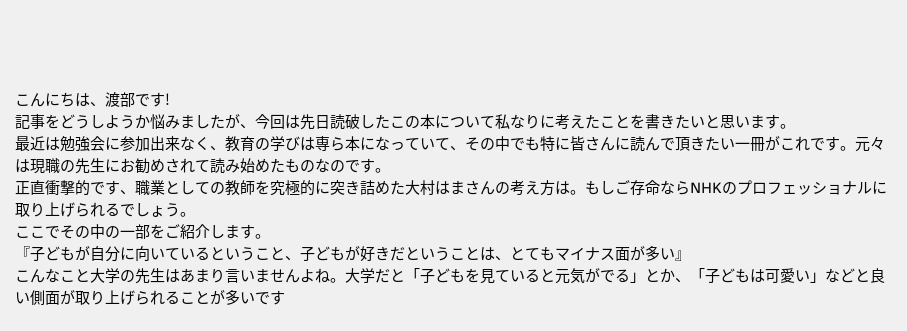こんにちは、渡部です!
記事をどうしようか悩みましたが、今回は先日読破したこの本について私なりに考えたことを書きたいと思います。
最近は勉強会に参加出来なく、教育の学びは専ら本になっていて、その中でも特に皆さんに読んで頂きたい一冊がこれです。元々は現職の先生にお勧めされて読み始めたものなのです。
正直衝撃的です、職業としての教師を究極的に突き詰めた大村はまさんの考え方は。もしご存命ならNHKのプロフェッショナルに取り上げられるでしょう。
ここでその中の一部をご紹介します。
『子どもが自分に向いているということ、子どもが好きだということは、とてもマイナス面が多い』
こんなこと大学の先生はあまり言いませんよね。大学だと「子どもを見ていると元気がでる」とか、「子どもは可愛い」などと良い側面が取り上げられることが多いです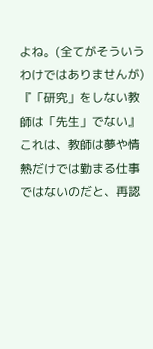よね。(全てがそういうわけではありませんが)
『「研究」をしない教師は「先生」でない』
これは、教師は夢や情熱だけでは勤まる仕事ではないのだと、再認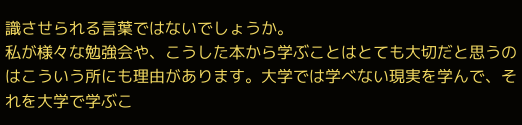識させられる言葉ではないでしょうか。
私が様々な勉強会や、こうした本から学ぶことはとても大切だと思うのはこういう所にも理由があります。大学では学べない現実を学んで、それを大学で学ぶこ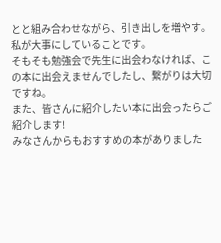とと組み合わせながら、引き出しを増やす。私が大事にしていることです。
そもそも勉強会で先生に出会わなければ、この本に出会えませんでしたし、繋がりは大切ですね。
また、皆さんに紹介したい本に出会ったらご紹介します!
みなさんからもおすすめの本がありました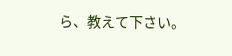ら、教えて下さい。